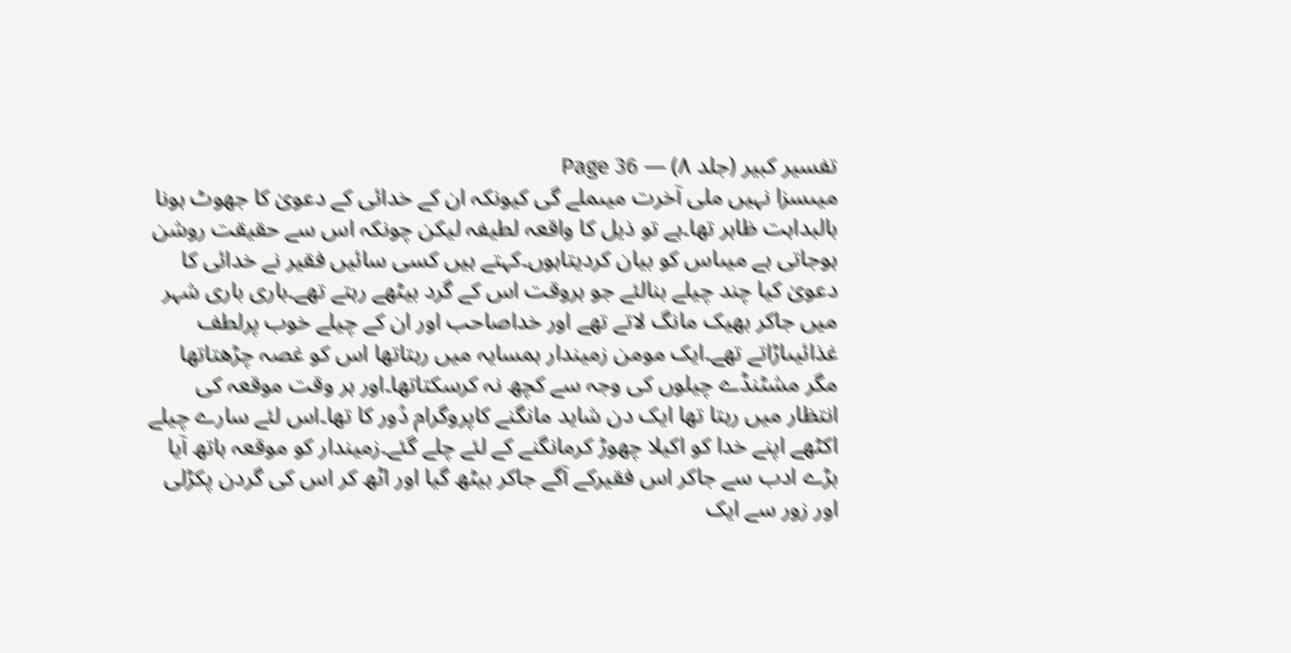تفسیر کبیر (جلد ۸) — Page 36
میںسزا نہیں ملی آخرت میںملے گی کیونکہ ان کے خدائی کے دعویٰ کا جھوٹ ہونا بالبداہت ظاہر تھا۔ہے تو ذیل کا واقعہ لطیفہ لیکن چونکہ اس سے حقیقت روشن ہوجاتی ہے میںاس کو بیان کردیتاہوں۔کہتے ہیں کسی سائیں فقیر نے خدائی کا دعویٰ کیا چند چیلے بنالئے جو ہروقت اس کے گرد بیٹھے رہتے تھے۔باری باری شہر میں جاکر بھیک مانگ لاتے تھے اور خداصاحب اور ان کے چیلے خوب پرلطف غذائیںاڑاتے تھے۔ایک مومن زمیندار ہمسایہ میں رہتاتھا اس کو غصہ چڑھتاتھا مگر مشٹنڈے چیلوں کی وجہ سے کچھ نہ کرسکتاتھا۔اور ہر وقت موقعہ کی انتظار میں رہتا تھا ایک دن شاید مانگنے کاپروگرام دُور کا تھا۔اس لئے سارے چیلے اکٹھے اپنے خدا کو اکیلا چھوڑ کرمانگنے کے لئے چلے گئے۔زمیندار کو موقعہ ہاتھ آیا بڑے ادب سے جاکر اس فقیرکے آگے جاکر بیٹھ گیا اور اٹھ کر اس کی گردن پکڑلی اور زور سے ایک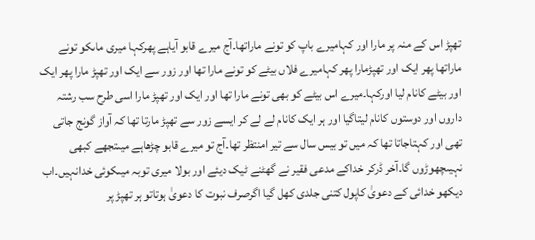تھپڑ اس کے منہ پر مارا اور کہامیرے باپ کو تونے ماراتھا۔آج میرے قابو آیاہے پھرکہا میری ماںکو تونے ماراتھا پھر ایک اور تھپڑمارا پھر کہامیرے فلاں بیٹے کو تونے مارا تھا اور زور سے ایک اور تھپڑ مارا پھر ایک اور بیٹے کانام لیا اورکہا۔میرے اس بیٹے کو بھی تونے مارا تھا اور ایک اور تھپڑ مارا اسی طرح سب رشتہ داروں اور دوستوں کانام لیتاگیا اور ہر ایک کانام لے لے کر ایسے زور سے تھپڑ مارتا تھا کہ آواز گونج جاتی تھی اور کہتاجاتا تھا کہ میں تو بیس سال سے تیر امنتظر تھا۔آج تو میرے قابو چڑھاہے میںتجھے کبھی نہیںچھوڑوں گا۔آخر ڈرکر خداکے مدعی فقیر نے گھٹنے ٹیک دیئے اور بولا میری توبہ میںکوئی خدانہیں۔اب دیکھو خدائی کے دعویٰ کاپول کتنی جلدی کھل گیا اگرصرف نبوت کا دعویٰ ہوتاتو ہر تھپڑ پر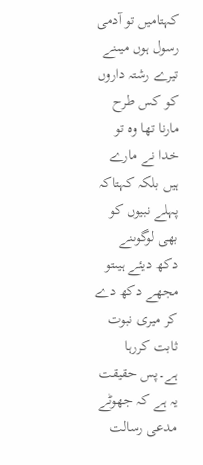کہتامیں تو آدمی رسول ہوں میںنے تیرے رشتہ داروں کو کس طرح مارنا تھا وہ تو خدا نے مارے ہیں بلکہ کہتاکہ پہلے نبیوں کو بھی لوگوںنے دکھ دیئے ہیںتو مجھے دکھ دے کر میری نبوت ثابت کررہا ہے۔پس حقیقت یہ ہے کہ جھوٹے مدعی رسالت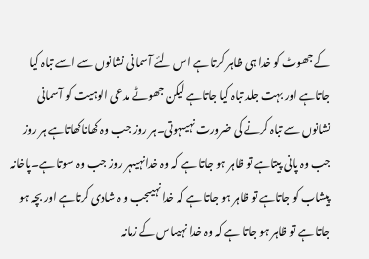کے جھوٹ کو خدا ہی ظاہر کرتا ہے اس لئے آسمانی نشانوں سے اسے تباہ کیا جاتاہے اور بہت جلد تباہ کیا جاتاہے لیکن جھوٹے مدعی الوہیت کو آسمانی نشانوں سے تباہ کرنے کی ضرورت نہیںہوتی۔ہر روز جب وہ کھاناکھاتاہے ہر روز جب وہ پانی پیتاہے تو ظاہر ہو جاتا ہے کہ وہ خدانہیںہر روز جب وہ سوتا ہے۔پاخانہ پیشاب کو جاتاہے تو ظاہر ہو جاتا ہے کہ خدانہیںجب و ہ شادی کرتاہے اور بچہ ہو جاتا ہے تو ظاہر ہو جاتا ہے کہ وہ خدا نہیںاس کے زمانہ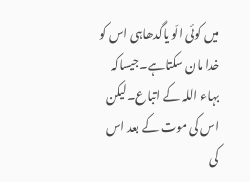میں کوئی الّو یاگدھاہی اس کو خدا مان سکتاہے۔جیساکہ بہاء اللہ کے اتباع۔لیکن اس کی موت کے بعد اس کی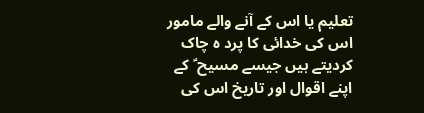تعلیم یا اس کے آنے والے مامور اس کی خدائی کا پرد ہ چاک کردیتے ہیں جیسے مسیح ؑ کے اپنے اقوال اور تاریخ اس کی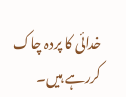خدائی کا پردہ چاک کررہے ہیں۔